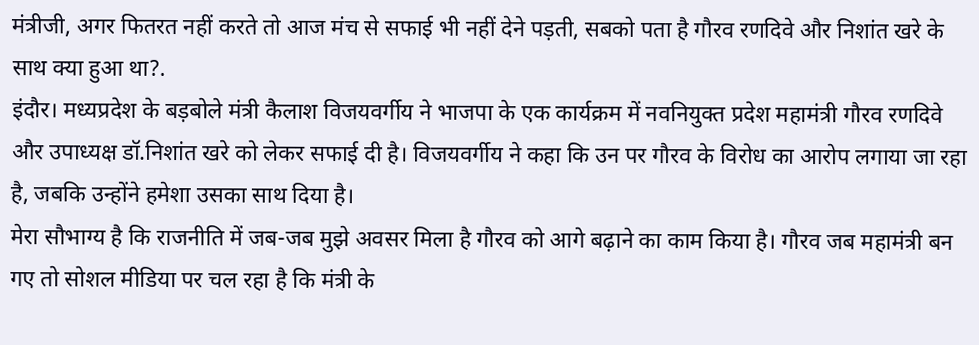मंत्रीजी, अगर फितरत नहीं करते तो आज मंच से सफाई भी नहीं देने पड़ती, सबको पता है गौरव रणदिवे और निशांत खरे के साथ क्या हुआ था?.
इंदौर। मध्यप्रदेश के बड़बोले मंत्री कैलाश विजयवर्गीय ने भाजपा के एक कार्यक्रम में नवनियुक्त प्रदेश महामंत्री गौरव रणदिवे और उपाध्यक्ष डॉ.निशांत खरे को लेकर सफाई दी है। विजयवर्गीय ने कहा कि उन पर गौरव के विरोध का आरोप लगाया जा रहा है, जबकि उन्होंने हमेशा उसका साथ दिया है।
मेरा सौभाग्य है कि राजनीति में जब-जब मुझे अवसर मिला है गौरव को आगे बढ़ाने का काम किया है। गौरव जब महामंत्री बन गए तो सोशल मीडिया पर चल रहा है कि मंत्री के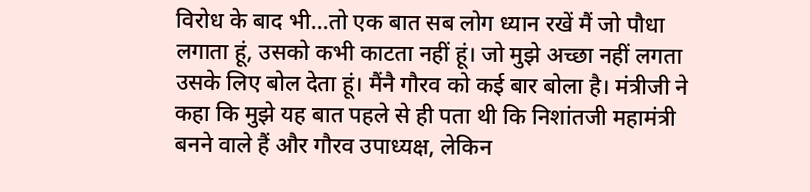विरोध के बाद भी…तो एक बात सब लोग ध्यान रखें मैं जो पौधा लगाता हूं, उसको कभी काटता नहीं हूं। जो मुझे अच्छा नहीं लगता उसके लिए बोल देता हूं। मैंनै गौरव को कई बार बोला है। मंत्रीजी ने कहा कि मुझे यह बात पहले से ही पता थी कि निशांतजी महामंत्री बनने वाले हैं और गौरव उपाध्यक्ष, लेकिन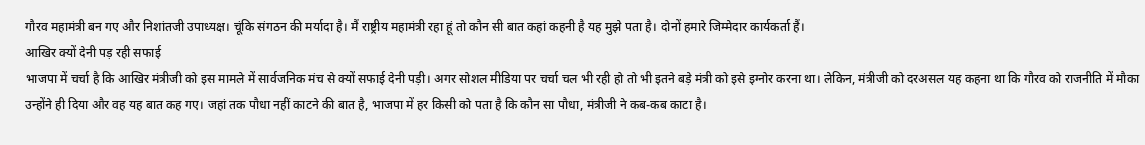गौरव महामंत्री बन गए और निशांतजी उपाध्यक्ष। चूंकि संगठन की मर्यादा है। मैं राष्ट्रीय महामंत्री रहा हूं तो कौन सी बात कहां कहनी है यह मुझे पता है। दोनों हमारे जिम्मेदार कार्यकर्ता हैं।
आखिर क्यों देनी पड़ रही सफाई
भाजपा में चर्चा है कि आखिर मंत्रीजी को इस मामले में सार्वजनिक मंच से क्यों सफाई देनी पड़ी। अगर सोशल मीडिया पर चर्चा चल भी रही हो तो भी इतने बड़े मंत्री को इसे इग्नोर करना था। लेकिन, मंत्रीजी को दरअसल यह कहना था कि गौरव को राजनीति में मौका उन्होंने ही दिया और वह यह बात कह गए। जहां तक पौधा नहीं काटने की बात है, भाजपा में हर किसी को पता है कि कौन सा पौधा, मंत्रीजी ने कब-कब काटा है।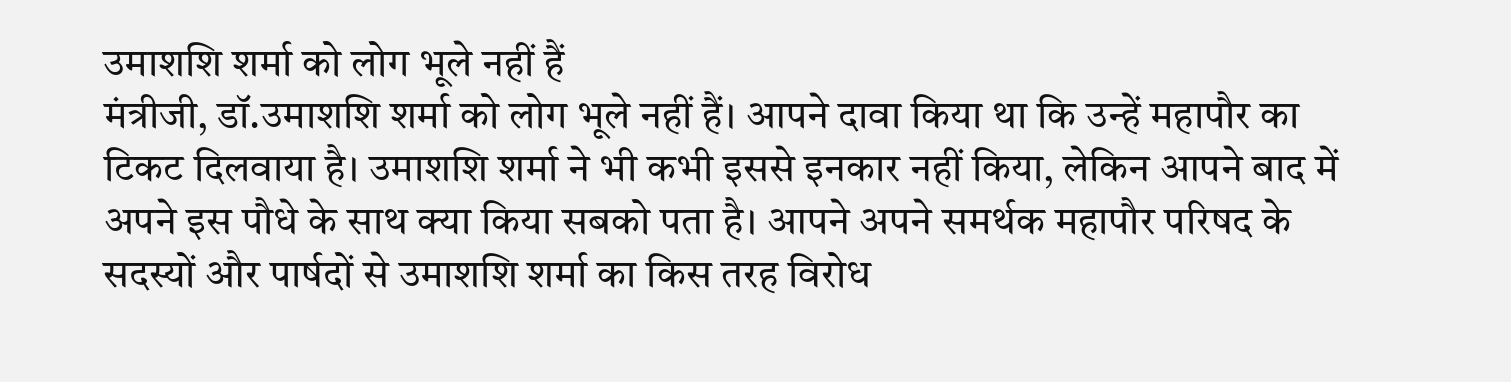उमाशशि शर्मा को लोग भूले नहीं हैं
मंत्रीजी, डॉ.उमाशशि शर्मा को लोग भूले नहीं हैं। आपने दावा किया था कि उन्हें महापौर का टिकट दिलवाया है। उमाशशि शर्मा ने भी कभी इससे इनकार नहीं किया, लेकिन आपने बाद में अपने इस पौधे के साथ क्या किया सबको पता है। आपने अपने समर्थक महापौर परिषद के सदस्यों और पार्षदों से उमाशशि शर्मा का किस तरह विरोध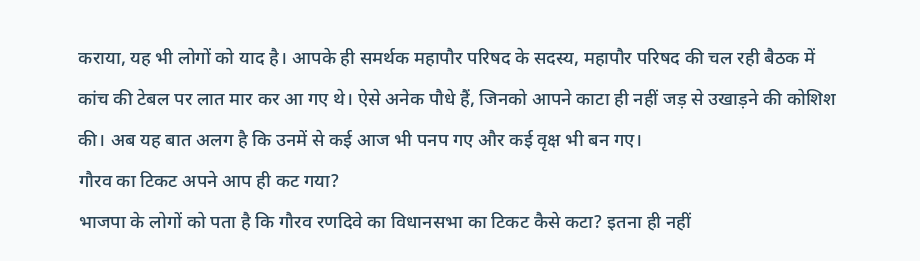कराया, यह भी लोगों को याद है। आपके ही समर्थक महापौर परिषद के सदस्य, महापौर परिषद की चल रही बैठक में कांच की टेबल पर लात मार कर आ गए थे। ऐसे अनेक पौधे हैं, जिनको आपने काटा ही नहीं जड़ से उखाड़ने की कोशिश की। अब यह बात अलग है कि उनमें से कई आज भी पनप गए और कई वृक्ष भी बन गए।
गौरव का टिकट अपने आप ही कट गया?
भाजपा के लोगों को पता है कि गौरव रणदिवे का विधानसभा का टिकट कैसे कटा? इतना ही नहीं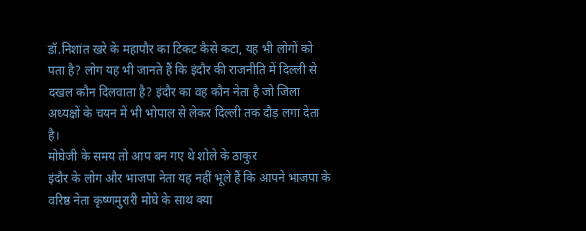डॉ.निशांत खरे के महापौर का टिकट कैसे कटा, यह भी लोगों को पता है? लोग यह भी जानते हैं कि इंदौर की राजनीति में दिल्ली से दखल कौन दिलवाता है? इंदौर का वह कौन नेता है जो जिला अध्यक्षों के चयन में भी भोपाल से लेकर दिल्ली तक दौड़ लगा देता है।
मोघेजी के समय तो आप बन गए थे शोले के ठाकुर
इंदौर के लोग और भाजपा नेता यह नहीं भूले हैं कि आपने भाजपा के वरिष्ठ नेता कृष्णमुरारी मोघे के साथ क्या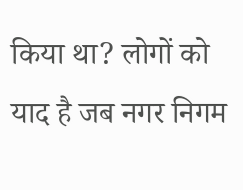किया था? लोगों को याद है जब नगर निगम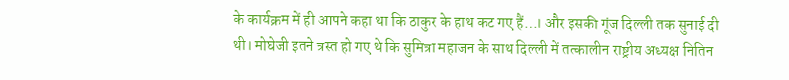के कार्यक्रम में ही आपने कहा था कि ठाकुर के हाथ कट गए हैं…। और इसकी गूंज दिल्ली तक सुनाई दी थी। मोघेजी इतने त्रस्त हो गए थे कि सुमित्रा महाजन के साथ दिल्ली में तत्कालीन राष्ट्रीय अध्यक्ष नितिन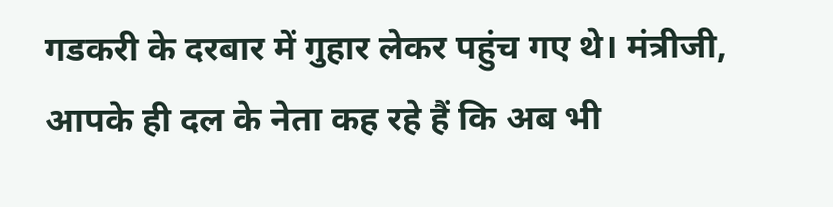गडकरी के दरबार में गुहार लेकर पहुंच गए थे। मंत्रीजी, आपके ही दल के नेता कह रहे हैं कि अब भी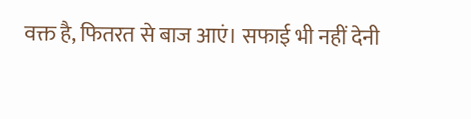वक्त है, फितरत से बाज आएं। सफाई भी नहीं देनी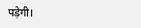पड़ेगी।